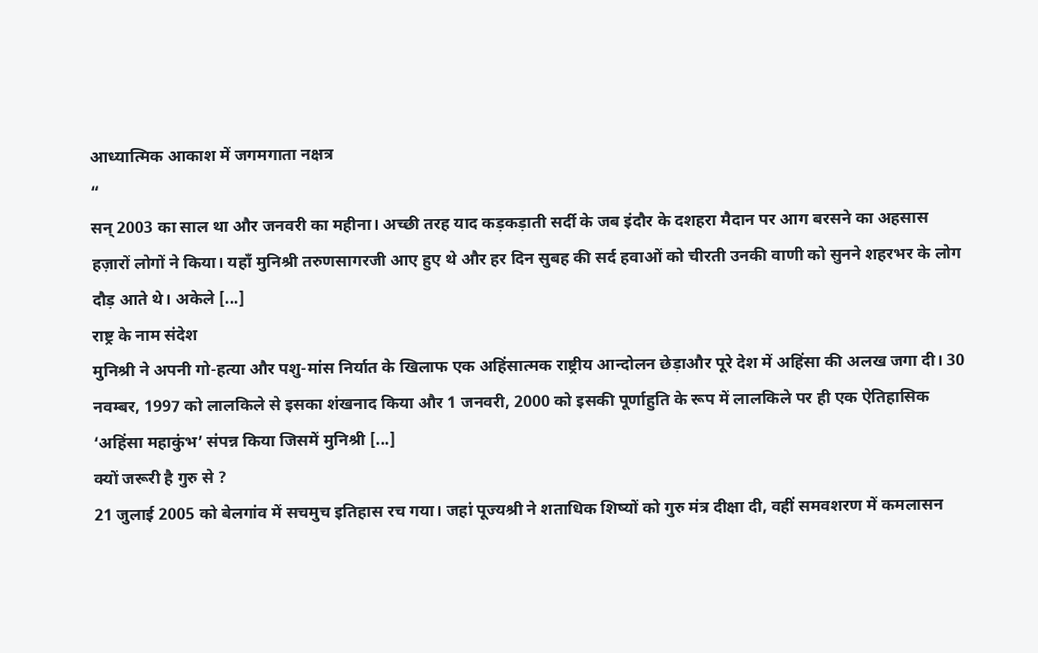आध्यात्मिक आकाश में जगमगाता नक्षत्र
“
सन् 2003 का साल था और जनवरी का महीना। अच्छी तरह याद कड़कड़ाती सर्दी के जब इंदौर के दशहरा मैदान पर आग बरसने का अहसास हज़ारों लोगों ने किया। यहॉं मुनिश्री तरुणसागरजी आए हुए थे और हर दिन सुबह की सर्द हवाओं को चीरती उनकी वाणी को सुनने शहरभर के लोग दौड़ आते थे। अकेले [...]
राष्ट्र के नाम संदेश
मुनिश्री ने अपनी गो-हत्या और पशु-मांस निर्यात के खिलाफ एक अहिंसात्मक राष्ट्रीय आन्दोलन छेड़ाऔर पूरे देश में अहिंसा की अलख जगा दी। 30 नवम्बर, 1997 को लालकिले से इसका शंखनाद किया और 1 जनवरी, 2000 को इसकी पूर्णाहुति के रूप में लालकिले पर ही एक ऐतिहासिक ‘अहिंसा महाकुंभ’ संपन्न किया जिसमें मुनिश्री [...]
क्यों जरूरी है गुरु से ?
21 जुलाई 2005 को बेलगांव में सचमुच इतिहास रच गया। जहां पूज्यश्री ने शताधिक शिष्यों को गुरु मंत्र दीक्षा दी, वहीं समवशरण में कमलासन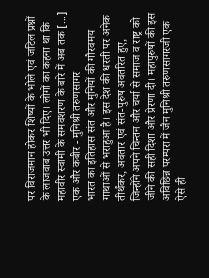पर विराजमान होकर शिष्यों के भोले एवं जटिल प्रश्नों के लाजवाब उत्तर भी दिए। लोगों का कहना था कि महावीर स्वामी के समवशरण के बारे में अब तक [...]
एक और कबीर - मुनिश्री तरुणसागर
भारत का इतिहास संत और मुनियों की गौरवमय गाथाओं से भराहुआ है। इस देश की धरती पर अनेक तीर्थंकर, अवतार एवं संत-पुरुष अवतरित हुए, जिन्होंने अपने चिन्तन और चर्या से समाज व राष्ट्र को जीने की सही दिशा और प्रेरणा दी। महापुरुषों की इस अविछिन्न परम्परा में जैन मुनिश्री तरुणसागरजी एक ऐसे ही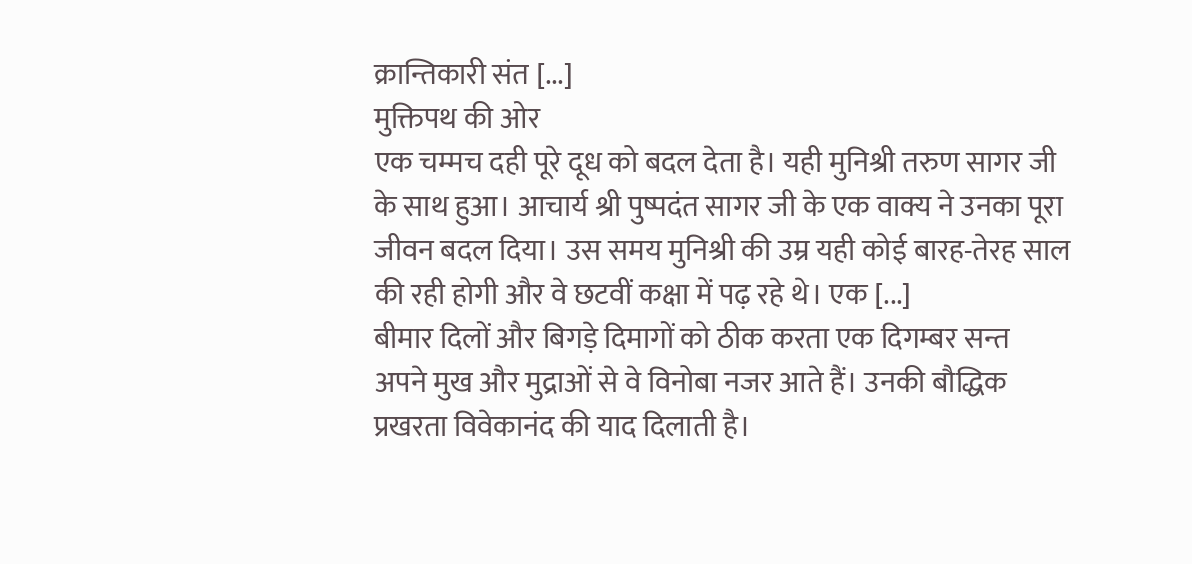क्रान्तिकारी संत [...]
मुक्तिपथ की ओर
एक चम्मच दही पूरे दूध को बदल देता है। यही मुनिश्री तरुण सागर जी के साथ हुआ। आचार्य श्री पुष्पदंत सागर जी के एक वाक्य ने उनका पूरा जीवन बदल दिया। उस समय मुनिश्री की उम्र यही कोई बारह-तेरह साल की रही होगी और वे छटवीं कक्षा में पढ़ रहे थे। एक [...]
बीमार दिलों और बिगड़े दिमागों को ठीक करता एक दिगम्बर सन्त
अपने मुख और मुद्राओं से वे विनोबा नजर आते हैं। उनकी बौद्धिक प्रखरता विवेकानंद की याद दिलाती है।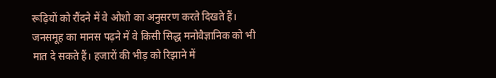रूढ़ियों को रौंदने में वे ओशो का अनुसरण करते दिखते हैं। जनसमूह का मानस पढ़ने में वे किसी सिद्ध मनोवैज्ञानिक को भी मात दे सकते हैं। हजारों की भीड़ को रिझाने में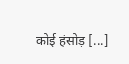कोई हंसोड़ [...]